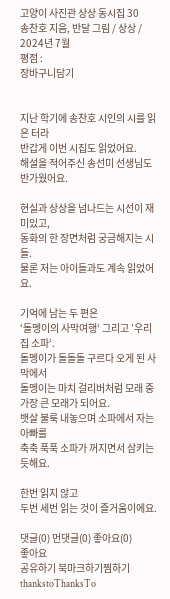고양이 사진관 상상 동시집 30
송찬호 지음, 반달 그림 / 상상 / 2024년 7월
평점 :
장바구니담기


지난 학기에 송찬호 시인의 시를 읽은 터라
반갑게 이번 시집도 읽었어요.
해설을 적어주신 송선미 선생님도 반가웠어요.

현실과 상상을 넘나드는 시선이 재미있고,
동화의 한 장면처럼 궁금해지는 시들.
물론 저는 아이들과도 계속 읽었어요.

기억에 남는 두 편은
‘돌멩이의 사막여행‘ 그리고 ’우리 집 소파‘.
돌멩이가 돌돌돌 구르다 오게 된 사막에서
돌멩이는 마치 걸리버처럼 모래 중 가장 큰 모래가 되어요.
뱃살 불룩 내놓으며 소파에서 자는 아빠를
축축 푹푹 소파가 꺼지면서 삼키는 듯해요.

한번 읽지 않고
두번 세번 읽는 것이 즐거움이에요.

댓글(0) 먼댓글(0) 좋아요(0)
좋아요
공유하기 북마크하기찜하기 thankstoThanksTo